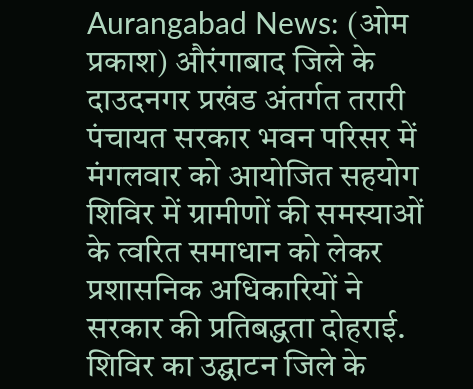Aurangabad News: (ओम प्रकाश) औरंगाबाद जिले के दाउदनगर प्रखंड अंतर्गत तरारी पंचायत सरकार भवन परिसर में मंगलवार को आयोजित सहयोग शिविर में ग्रामीणों की समस्याओं के त्वरित समाधान को लेकर प्रशासनिक अधिकारियों ने सरकार की प्रतिबद्धता दोहराई. शिविर का उद्घाटन जिले के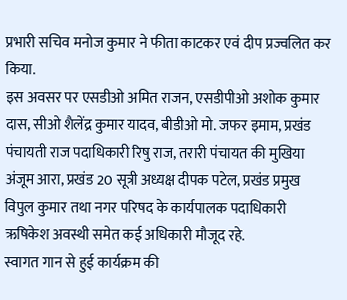प्रभारी सचिव मनोज कुमार ने फीता काटकर एवं दीप प्रज्वलित कर किया.
इस अवसर पर एसडीओ अमित राजन, एसडीपीओ अशोक कुमार दास, सीओ शैलेंद्र कुमार यादव, बीडीओ मो. जफर इमाम, प्रखंड पंचायती राज पदाधिकारी रिषु राज, तरारी पंचायत की मुखिया अंजूम आरा, प्रखंड 20 सूत्री अध्यक्ष दीपक पटेल, प्रखंड प्रमुख विपुल कुमार तथा नगर परिषद के कार्यपालक पदाधिकारी ऋषिकेश अवस्थी समेत कई अधिकारी मौजूद रहे.
स्वागत गान से हुई कार्यक्रम की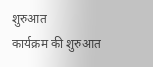शुरुआत
कार्यक्रम की शुरुआत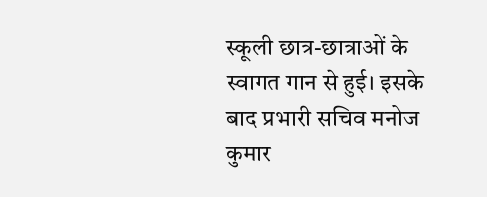स्कूली छात्र-छात्राओं के स्वागत गान से हुई। इसके बाद प्रभारी सचिव मनोज कुमार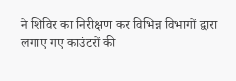ने शिविर का निरीक्षण कर विभिन्न विभागों द्वारा लगाए गए काउंटरों की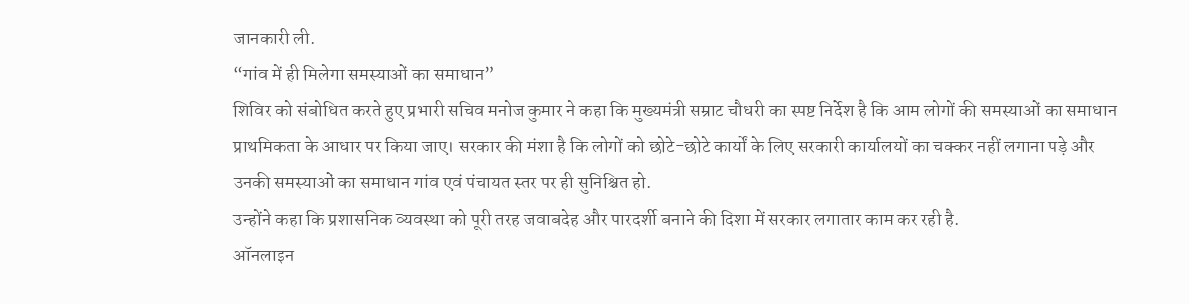जानकारी ली.
“गांव में ही मिलेगा समस्याओं का समाधान”
शिविर को संबोधित करते हुए प्रभारी सचिव मनोज कुमार ने कहा कि मुख्यमंत्री सम्राट चौधरी का स्पष्ट निर्देश है कि आम लोगों की समस्याओं का समाधान प्राथमिकता के आधार पर किया जाए। सरकार की मंशा है कि लोगों को छोटे-छोटे कार्यों के लिए सरकारी कार्यालयों का चक्कर नहीं लगाना पड़े और उनकी समस्याओं का समाधान गांव एवं पंचायत स्तर पर ही सुनिश्चित हो.
उन्होंने कहा कि प्रशासनिक व्यवस्था को पूरी तरह जवाबदेह और पारदर्शी बनाने की दिशा में सरकार लगातार काम कर रही है.
ऑनलाइन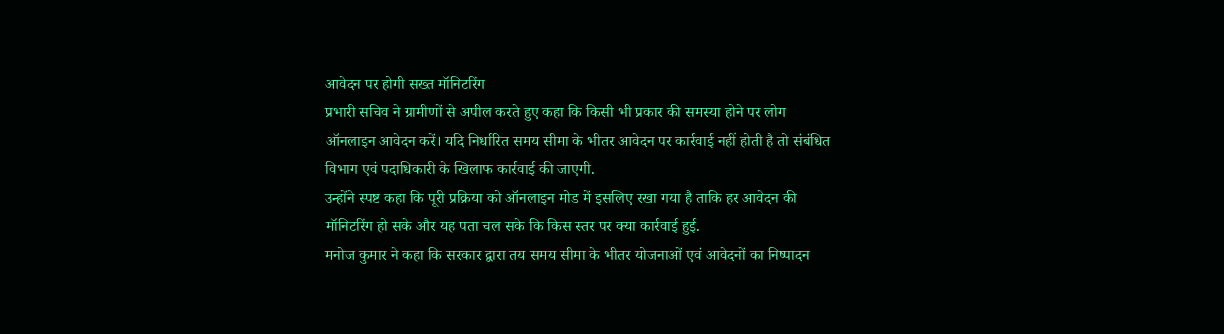आवेदन पर होगी सख्त मॉनिटरिंग
प्रभारी सचिव ने ग्रामीणों से अपील करते हुए कहा कि किसी भी प्रकार की समस्या होने पर लोग ऑनलाइन आवेदन करें। यदि निर्धारित समय सीमा के भीतर आवेदन पर कार्रवाई नहीं होती है तो संबंधित विभाग एवं पदाधिकारी के खिलाफ कार्रवाई की जाएगी.
उन्होंने स्पष्ट कहा कि पूरी प्रक्रिया को ऑनलाइन मोड में इसलिए रखा गया है ताकि हर आवेदन की मॉनिटरिंग हो सके और यह पता चल सके कि किस स्तर पर क्या कार्रवाई हुई.
मनोज कुमार ने कहा कि सरकार द्वारा तय समय सीमा के भीतर योजनाओं एवं आवेदनों का निष्पादन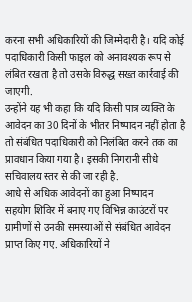करना सभी अधिकारियों की जिम्मेदारी है। यदि कोई पदाधिकारी किसी फाइल को अनावश्यक रूप से लंबित रखता है तो उसके विरुद्ध सख्त कार्रवाई की जाएगी.
उन्होंने यह भी कहा कि यदि किसी पात्र व्यक्ति के आवेदन का 30 दिनों के भीतर निष्पादन नहीं होता है तो संबंधित पदाधिकारी को निलंबित करने तक का प्रावधान किया गया है। इसकी निगरानी सीधे सचिवालय स्तर से की जा रही है.
आधे से अधिक आवेदनों का हुआ निष्पादन
सहयोग शिविर में बनाए गए विभिन्न काउंटरों पर ग्रामीणों से उनकी समस्याओं से संबंधित आवेदन प्राप्त किए गए. अधिकारियों ने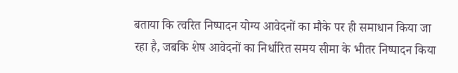बताया कि त्वरित निष्पादन योग्य आवेदनों का मौके पर ही समाधान किया जा रहा है, जबकि शेष आवेदनों का निर्धारित समय सीमा के भीतर निष्पादन किया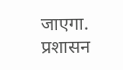जाएगा.
प्रशासन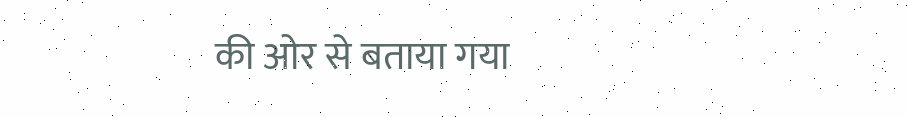की ओर से बताया गया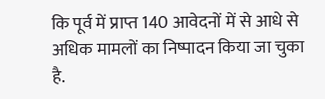कि पूर्व में प्राप्त 140 आवेदनों में से आधे से अधिक मामलों का निष्पादन किया जा चुका है.